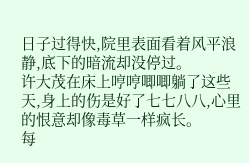日子过得快,院里表面看着风平浪静,底下的暗流却没停过。
许大茂在床上哼哼唧唧躺了这些天,身上的伤是好了七七八八,心里的恨意却像毒草一样疯长。
每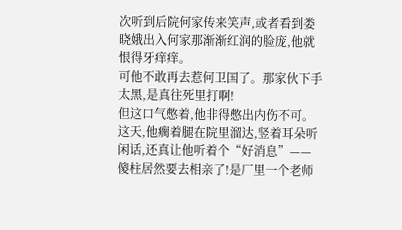次听到后院何家传来笑声,或者看到娄晓娥出入何家那渐渐红润的脸庞,他就恨得牙痒痒。
可他不敢再去惹何卫国了。那家伙下手太黑,是真往死里打啊!
但这口气憋着,他非得憋出内伤不可。
这天,他瘸着腿在院里溜达,竖着耳朵听闲话,还真让他听着个“好消息”——傻柱居然要去相亲了!是厂里一个老师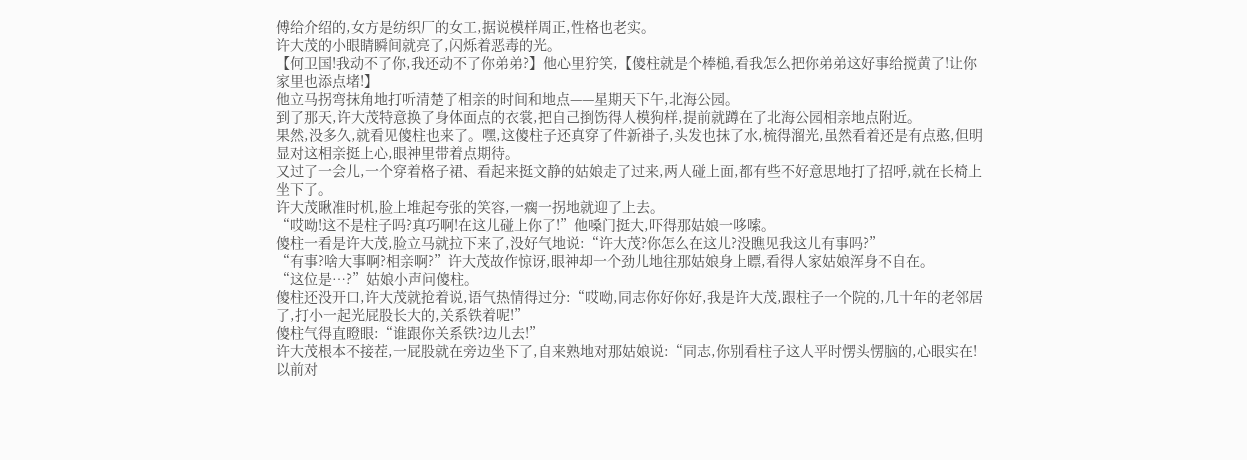傅给介绍的,女方是纺织厂的女工,据说模样周正,性格也老实。
许大茂的小眼睛瞬间就亮了,闪烁着恶毒的光。
【何卫国!我动不了你,我还动不了你弟弟?】他心里狞笑,【傻柱就是个棒槌,看我怎么把你弟弟这好事给搅黄了!让你家里也添点堵!】
他立马拐弯抹角地打听清楚了相亲的时间和地点——星期天下午,北海公园。
到了那天,许大茂特意换了身体面点的衣裳,把自己捯饬得人模狗样,提前就蹲在了北海公园相亲地点附近。
果然,没多久,就看见傻柱也来了。嘿,这傻柱子还真穿了件新褂子,头发也抹了水,梳得溜光,虽然看着还是有点憨,但明显对这相亲挺上心,眼神里带着点期待。
又过了一会儿,一个穿着格子裙、看起来挺文静的姑娘走了过来,两人碰上面,都有些不好意思地打了招呼,就在长椅上坐下了。
许大茂瞅准时机,脸上堆起夸张的笑容,一瘸一拐地就迎了上去。
“哎呦!这不是柱子吗?真巧啊!在这儿碰上你了!”他嗓门挺大,吓得那姑娘一哆嗦。
傻柱一看是许大茂,脸立马就拉下来了,没好气地说:“许大茂?你怎么在这儿?没瞧见我这儿有事吗?”
“有事?啥大事啊?相亲啊?”许大茂故作惊讶,眼神却一个劲儿地往那姑娘身上瞟,看得人家姑娘浑身不自在。
“这位是…?”姑娘小声问傻柱。
傻柱还没开口,许大茂就抢着说,语气热情得过分:“哎呦,同志你好你好,我是许大茂,跟柱子一个院的,几十年的老邻居了,打小一起光屁股长大的,关系铁着呢!”
傻柱气得直瞪眼:“谁跟你关系铁?边儿去!”
许大茂根本不接茬,一屁股就在旁边坐下了,自来熟地对那姑娘说:“同志,你别看柱子这人平时愣头愣脑的,心眼实在!以前对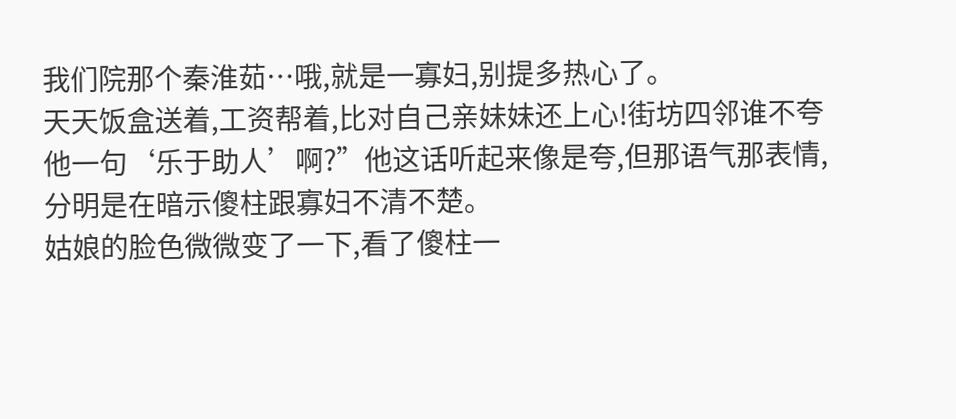我们院那个秦淮茹…哦,就是一寡妇,别提多热心了。
天天饭盒送着,工资帮着,比对自己亲妹妹还上心!街坊四邻谁不夸他一句‘乐于助人’啊?”他这话听起来像是夸,但那语气那表情,分明是在暗示傻柱跟寡妇不清不楚。
姑娘的脸色微微变了一下,看了傻柱一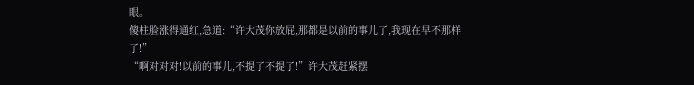眼。
傻柱脸涨得通红,急道:“许大茂你放屁,那都是以前的事儿了,我现在早不那样了!”
“啊对对对!以前的事儿,不提了不提了!”许大茂赶紧摆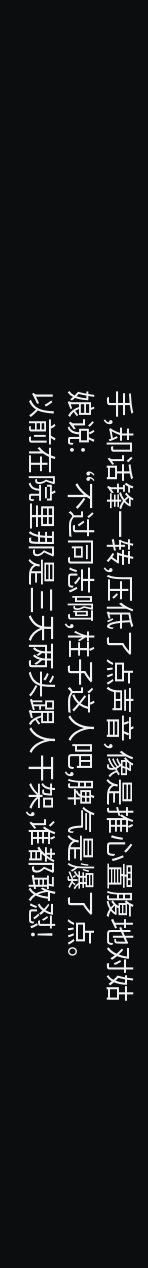手,却话锋一转,压低了点声音,像是推心置腹地对姑娘说:“不过同志啊,柱子这人吧,脾气是爆了点。
以前在院里那是三天两头跟人干架,谁都敢怼!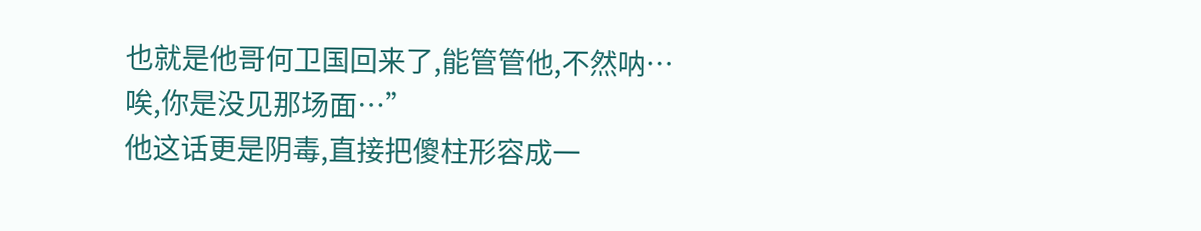也就是他哥何卫国回来了,能管管他,不然呐…唉,你是没见那场面…”
他这话更是阴毒,直接把傻柱形容成一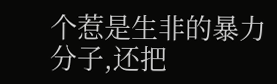个惹是生非的暴力分子,还把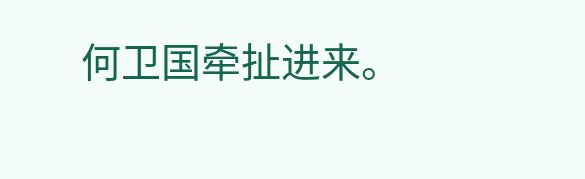何卫国牵扯进来。